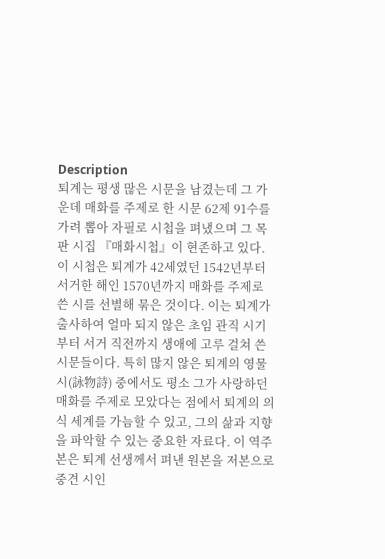Description
퇴계는 평생 많은 시문을 남겼는데 그 가운데 매화를 주제로 한 시문 62제 91수를 가려 뽑아 자필로 시첩을 펴냈으며 그 목판 시집 『매화시첩』이 현존하고 있다.
이 시첩은 퇴계가 42세였던 1542년부터 서거한 해인 1570년까지 매화를 주제로 쓴 시를 선별해 묶은 것이다. 이는 퇴계가 출사하여 얼마 되지 않은 초임 관직 시기부터 서거 직전까지 생애에 고루 걸쳐 쓴 시문들이다. 특히 많지 않은 퇴계의 영물시(詠物詩) 중에서도 평소 그가 사랑하던 매화를 주제로 모았다는 점에서 퇴계의 의식 세계를 가늠할 수 있고, 그의 삶과 지향을 파악할 수 있는 중요한 자료다. 이 역주 본은 퇴계 선생께서 펴낸 원본을 저본으로 중견 시인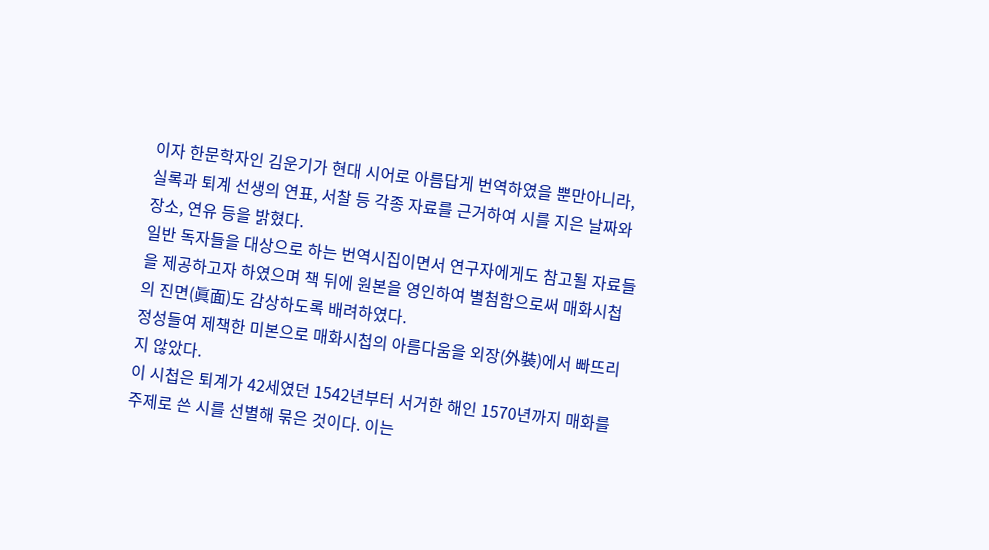이자 한문학자인 김운기가 현대 시어로 아름답게 번역하였을 뿐만아니라, 실록과 퇴계 선생의 연표, 서찰 등 각종 자료를 근거하여 시를 지은 날짜와 장소, 연유 등을 밝혔다.
일반 독자들을 대상으로 하는 번역시집이면서 연구자에게도 참고될 자료들을 제공하고자 하였으며 책 뒤에 원본을 영인하여 별첨함으로써 매화시첩의 진면(眞面)도 감상하도록 배려하였다.
정성들여 제책한 미본으로 매화시첩의 아름다움을 외장(外裝)에서 빠뜨리지 않았다.
이 시첩은 퇴계가 42세였던 1542년부터 서거한 해인 1570년까지 매화를 주제로 쓴 시를 선별해 묶은 것이다. 이는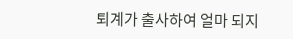퇴계가 출사하여 얼마 되지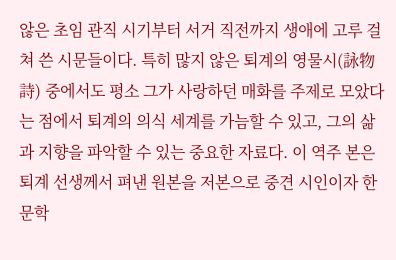않은 초임 관직 시기부터 서거 직전까지 생애에 고루 걸쳐 쓴 시문들이다. 특히 많지 않은 퇴계의 영물시(詠物詩) 중에서도 평소 그가 사랑하던 매화를 주제로 모았다는 점에서 퇴계의 의식 세계를 가늠할 수 있고, 그의 삶과 지향을 파악할 수 있는 중요한 자료다. 이 역주 본은 퇴계 선생께서 펴낸 원본을 저본으로 중견 시인이자 한문학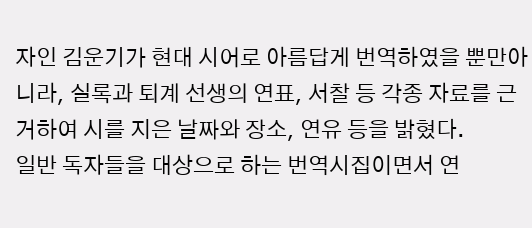자인 김운기가 현대 시어로 아름답게 번역하였을 뿐만아니라, 실록과 퇴계 선생의 연표, 서찰 등 각종 자료를 근거하여 시를 지은 날짜와 장소, 연유 등을 밝혔다.
일반 독자들을 대상으로 하는 번역시집이면서 연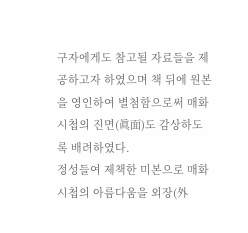구자에게도 참고될 자료들을 제공하고자 하였으며 책 뒤에 원본을 영인하여 별첨함으로써 매화시첩의 진면(眞面)도 감상하도록 배려하였다.
정성들여 제책한 미본으로 매화시첩의 아름다움을 외장(外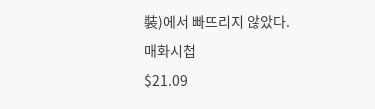裝)에서 빠뜨리지 않았다.
매화시첩
$21.09